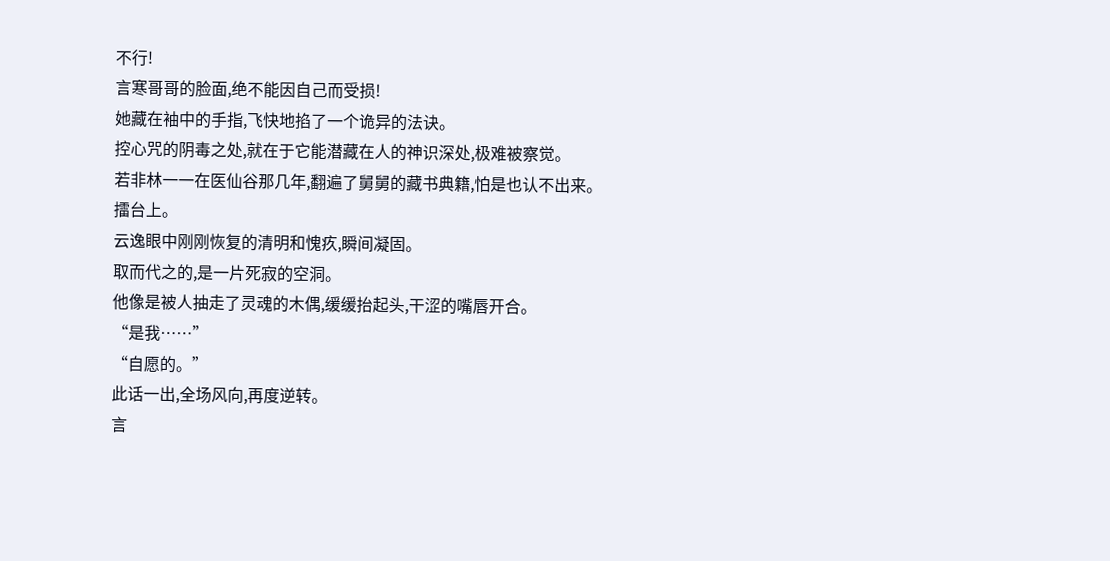不行!
言寒哥哥的脸面,绝不能因自己而受损!
她藏在袖中的手指,飞快地掐了一个诡异的法诀。
控心咒的阴毒之处,就在于它能潜藏在人的神识深处,极难被察觉。
若非林一一在医仙谷那几年,翻遍了舅舅的藏书典籍,怕是也认不出来。
擂台上。
云逸眼中刚刚恢复的清明和愧疚,瞬间凝固。
取而代之的,是一片死寂的空洞。
他像是被人抽走了灵魂的木偶,缓缓抬起头,干涩的嘴唇开合。
“是我……”
“自愿的。”
此话一出,全场风向,再度逆转。
言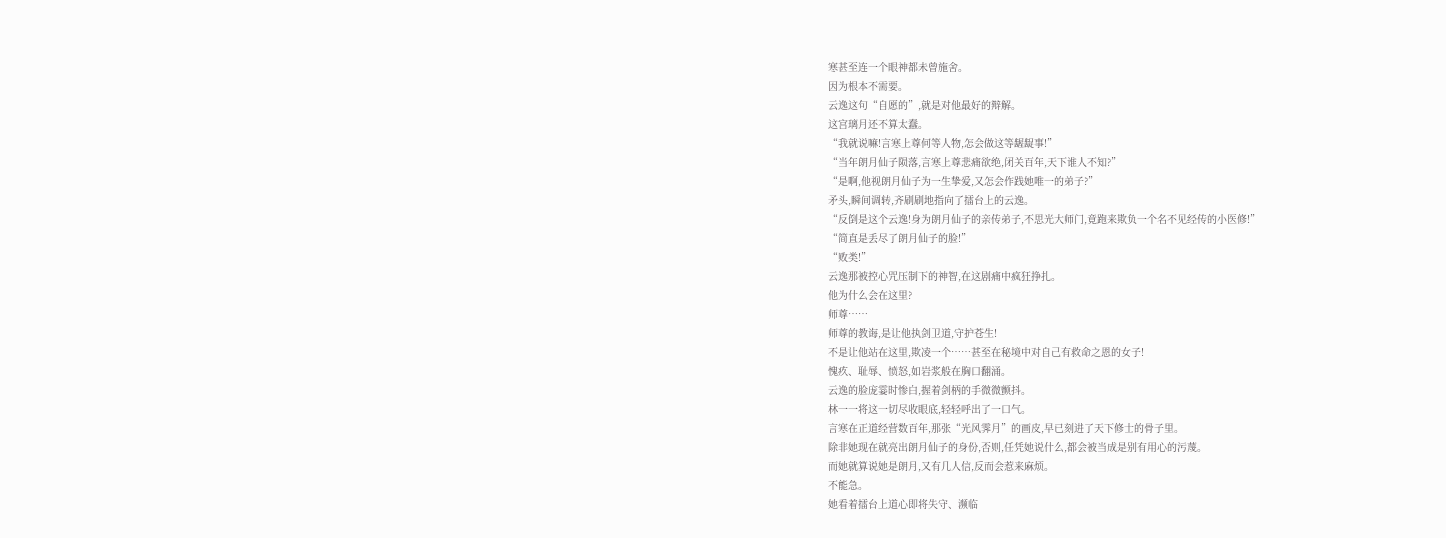寒甚至连一个眼神都未曾施舍。
因为根本不需要。
云逸这句“自愿的”,就是对他最好的辩解。
这宫璃月还不算太蠢。
“我就说嘛!言寒上尊何等人物,怎会做这等龌龊事!”
“当年朗月仙子陨落,言寒上尊悲痛欲绝,闭关百年,天下谁人不知?”
“是啊,他视朗月仙子为一生挚爱,又怎会作践她唯一的弟子?”
矛头,瞬间调转,齐刷刷地指向了擂台上的云逸。
“反倒是这个云逸!身为朗月仙子的亲传弟子,不思光大师门,竟跑来欺负一个名不见经传的小医修!”
“简直是丢尽了朗月仙子的脸!”
“败类!”
云逸那被控心咒压制下的神智,在这剧痛中疯狂挣扎。
他为什么会在这里?
师尊……
师尊的教诲,是让他执剑卫道,守护苍生!
不是让他站在这里,欺凌一个……甚至在秘境中对自己有救命之恩的女子!
愧疚、耻辱、愤怒,如岩浆般在胸口翻涌。
云逸的脸庞霎时惨白,握着剑柄的手微微颤抖。
林一一将这一切尽收眼底,轻轻呼出了一口气。
言寒在正道经营数百年,那张“光风霁月”的画皮,早已刻进了天下修士的骨子里。
除非她现在就亮出朗月仙子的身份,否则,任凭她说什么,都会被当成是别有用心的污蔑。
而她就算说她是朗月,又有几人信,反而会惹来麻烦。
不能急。
她看着擂台上道心即将失守、濒临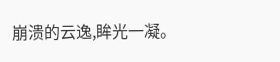崩溃的云逸,眸光一凝。